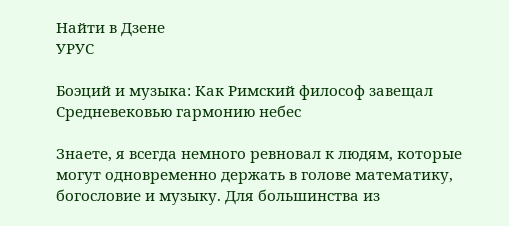Найти в Дзене
УРУС

Боэций и музыка: Как Римский философ завещал Средневековью гармонию небес

Знаете, я всегда немного ревновал к людям, которые могут одновременно держать в голове математику, богословие и музыку. Для большинства из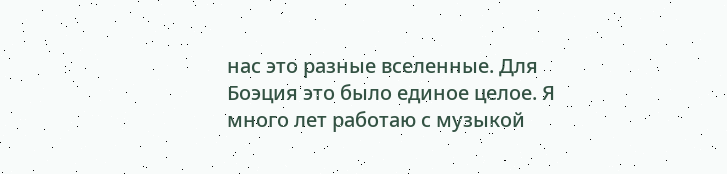нас это разные вселенные. Для Боэция это было единое целое. Я много лет работаю с музыкой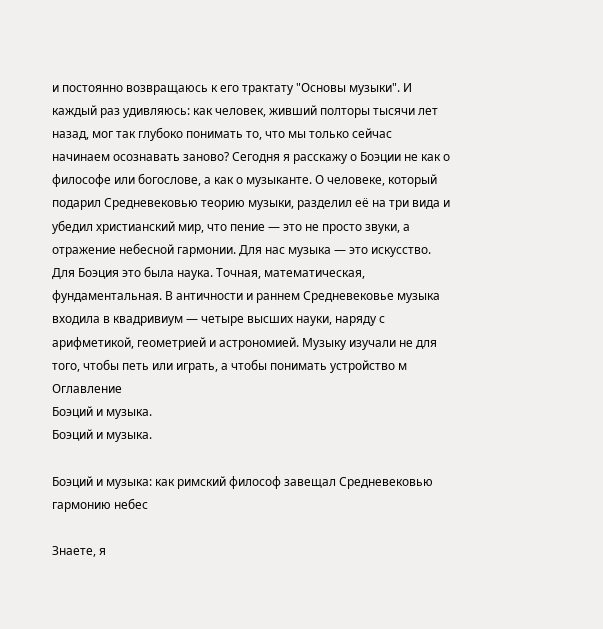и постоянно возвращаюсь к его трактату "Основы музыки". И каждый раз удивляюсь: как человек, живший полторы тысячи лет назад, мог так глубоко понимать то, что мы только сейчас начинаем осознавать заново? Сегодня я расскажу о Боэции не как о философе или богослове, а как о музыканте. О человеке, который подарил Средневековью теорию музыки, разделил её на три вида и убедил христианский мир, что пение — это не просто звуки, а отражение небесной гармонии. Для нас музыка — это искусство. Для Боэция это была наука. Точная, математическая, фундаментальная. В античности и раннем Средневековье музыка входила в квадривиум — четыре высших науки, наряду с арифметикой, геометрией и астрономией. Музыку изучали не для того, чтобы петь или играть, а чтобы понимать устройство м
Оглавление
Боэций и музыка.
Боэций и музыка.

Боэций и музыка: как римский философ завещал Средневековью гармонию небес

Знаете, я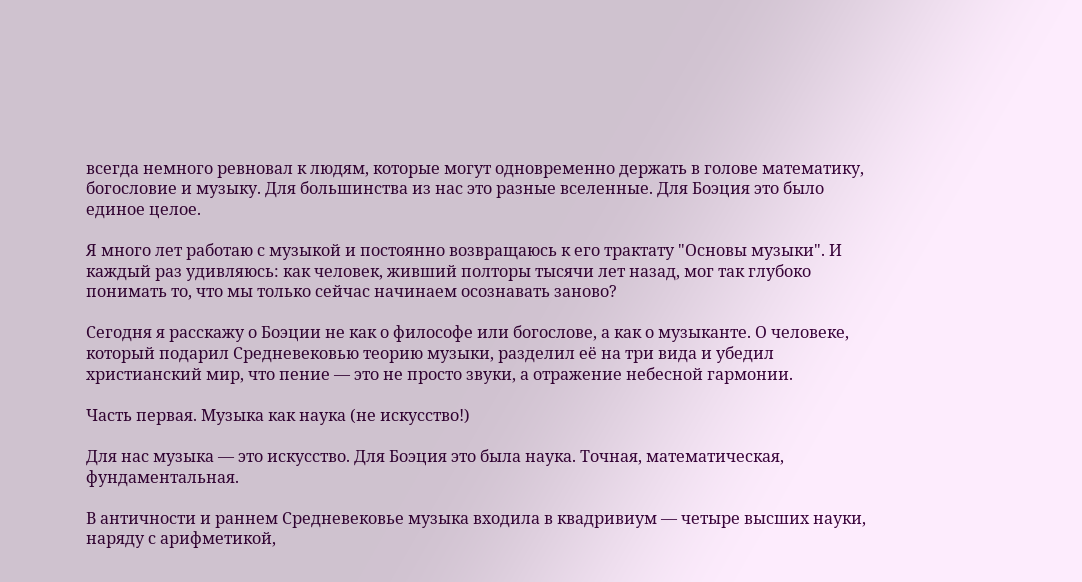всегда немного ревновал к людям, которые могут одновременно держать в голове математику, богословие и музыку. Для большинства из нас это разные вселенные. Для Боэция это было единое целое.

Я много лет работаю с музыкой и постоянно возвращаюсь к его трактату "Основы музыки". И каждый раз удивляюсь: как человек, живший полторы тысячи лет назад, мог так глубоко понимать то, что мы только сейчас начинаем осознавать заново?

Сегодня я расскажу о Боэции не как о философе или богослове, а как о музыканте. О человеке, который подарил Средневековью теорию музыки, разделил её на три вида и убедил христианский мир, что пение — это не просто звуки, а отражение небесной гармонии.

Часть первая. Музыка как наука (не искусство!)

Для нас музыка — это искусство. Для Боэция это была наука. Точная, математическая, фундаментальная.

В античности и раннем Средневековье музыка входила в квадривиум — четыре высших науки, наряду с арифметикой,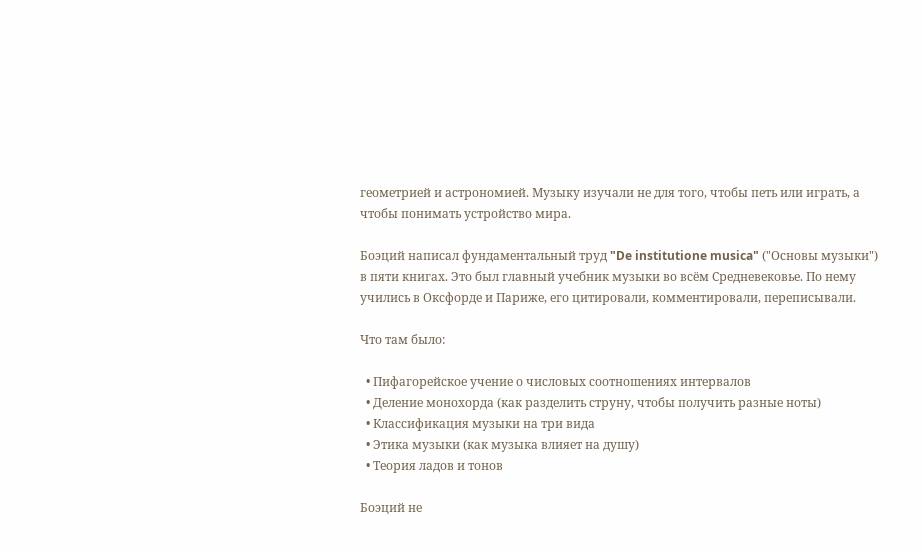геометрией и астрономией. Музыку изучали не для того, чтобы петь или играть, а чтобы понимать устройство мира.

Боэций написал фундаментальный труд "De institutione musica" ("Основы музыки") в пяти книгах. Это был главный учебник музыки во всём Средневековье. По нему учились в Оксфорде и Париже, его цитировали, комментировали, переписывали.

Что там было:

  • Пифагорейское учение о числовых соотношениях интервалов
  • Деление монохорда (как разделить струну, чтобы получить разные ноты)
  • Классификация музыки на три вида
  • Этика музыки (как музыка влияет на душу)
  • Теория ладов и тонов

Боэций не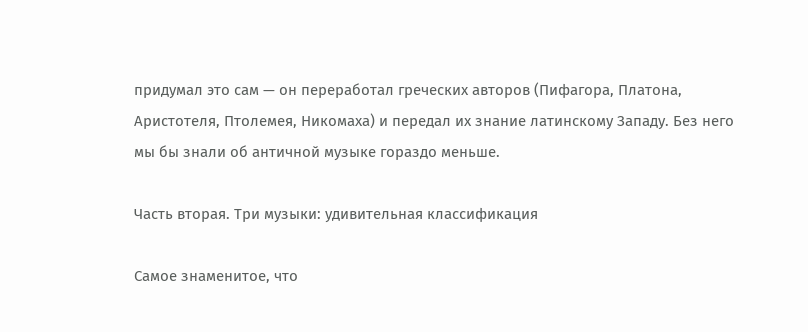придумал это сам — он переработал греческих авторов (Пифагора, Платона, Аристотеля, Птолемея, Никомаха) и передал их знание латинскому Западу. Без него мы бы знали об античной музыке гораздо меньше.

Часть вторая. Три музыки: удивительная классификация

Самое знаменитое, что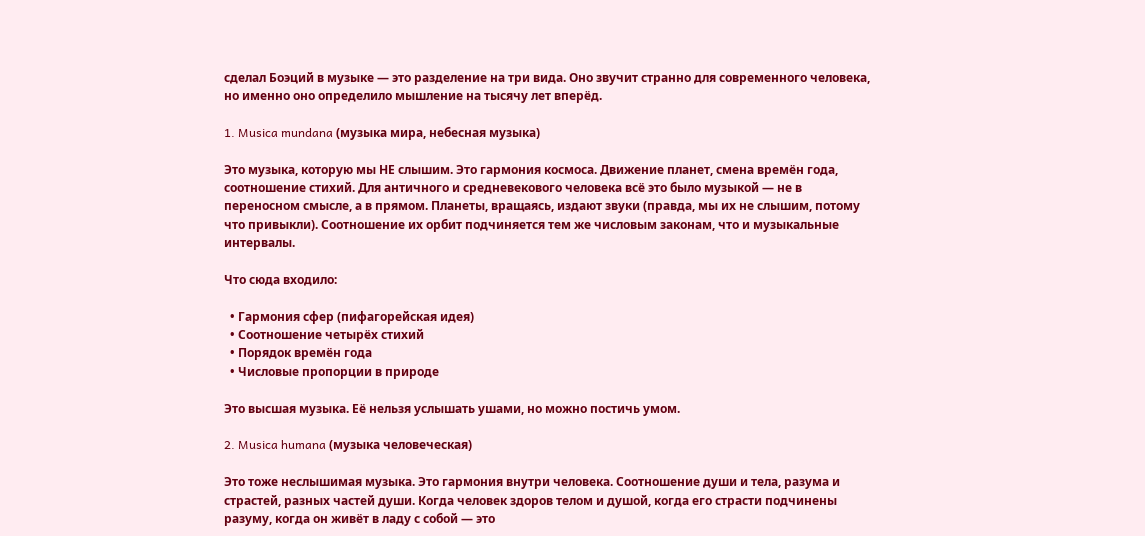сделал Боэций в музыке — это разделение на три вида. Оно звучит странно для современного человека, но именно оно определило мышление на тысячу лет вперёд.

1. Musica mundana (музыка мира, небесная музыка)

Это музыка, которую мы НЕ слышим. Это гармония космоса. Движение планет, смена времён года, соотношение стихий. Для античного и средневекового человека всё это было музыкой — не в переносном смысле, а в прямом. Планеты, вращаясь, издают звуки (правда, мы их не слышим, потому что привыкли). Соотношение их орбит подчиняется тем же числовым законам, что и музыкальные интервалы.

Что сюда входило:

  • Гармония сфер (пифагорейская идея)
  • Соотношение четырёх стихий
  • Порядок времён года
  • Числовые пропорции в природе

Это высшая музыка. Её нельзя услышать ушами, но можно постичь умом.

2. Musica humana (музыка человеческая)

Это тоже неслышимая музыка. Это гармония внутри человека. Соотношение души и тела, разума и страстей, разных частей души. Когда человек здоров телом и душой, когда его страсти подчинены разуму, когда он живёт в ладу с собой — это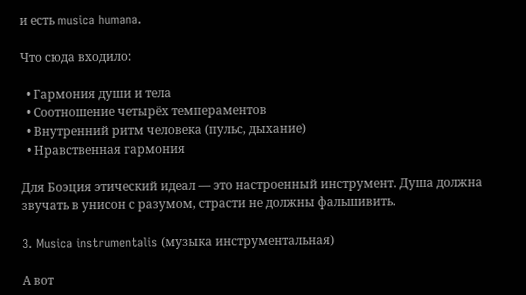и есть musica humana.

Что сюда входило:

  • Гармония души и тела
  • Соотношение четырёх темпераментов
  • Внутренний ритм человека (пульс, дыхание)
  • Нравственная гармония

Для Боэция этический идеал — это настроенный инструмент. Душа должна звучать в унисон с разумом, страсти не должны фальшивить.

3. Musica instrumentalis (музыка инструментальная)

А вот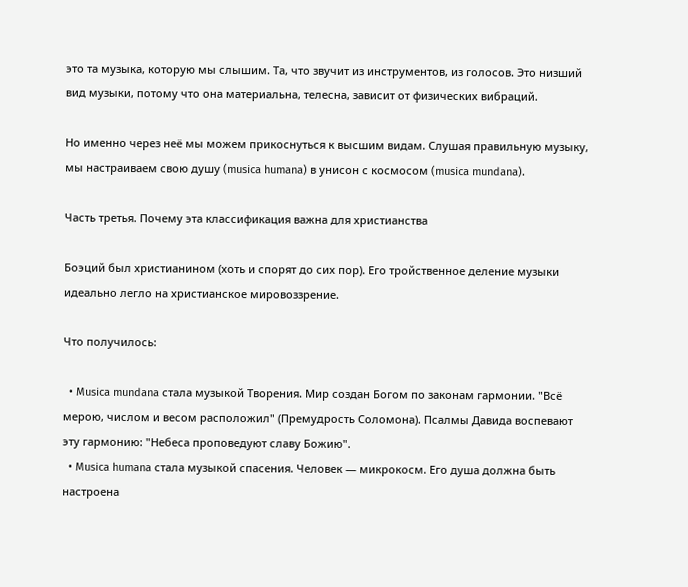это та музыка, которую мы слышим. Та, что звучит из инструментов, из голосов. Это низший вид музыки, потому что она материальна, телесна, зависит от физических вибраций.

Но именно через неё мы можем прикоснуться к высшим видам. Слушая правильную музыку, мы настраиваем свою душу (musica humana) в унисон с космосом (musica mundana).

Часть третья. Почему эта классификация важна для христианства

Боэций был христианином (хоть и спорят до сих пор). Его тройственное деление музыки идеально легло на христианское мировоззрение.

Что получилось:

  • Musica mundana стала музыкой Творения. Мир создан Богом по законам гармонии. "Всё мерою, числом и весом расположил" (Премудрость Соломона). Псалмы Давида воспевают эту гармонию: "Небеса проповедуют славу Божию".
  • Musica humana стала музыкой спасения. Человек — микрокосм. Его душа должна быть настроена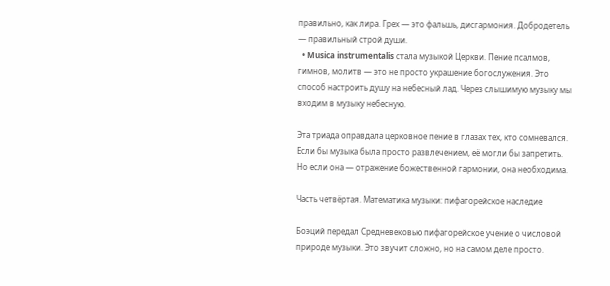правильно, как лира. Грех — это фальшь, дисгармония. Добродетель — правильный строй души.
  • Musica instrumentalis стала музыкой Церкви. Пение псалмов, гимнов, молитв — это не просто украшение богослужения. Это способ настроить душу на небесный лад. Через слышимую музыку мы входим в музыку небесную.

Эта триада оправдала церковное пение в глазах тех, кто сомневался. Если бы музыка была просто развлечением, её могли бы запретить. Но если она — отражение божественной гармонии, она необходима.

Часть четвёртая. Математика музыки: пифагорейское наследие

Боэций передал Средневековью пифагорейское учение о числовой природе музыки. Это звучит сложно, но на самом деле просто.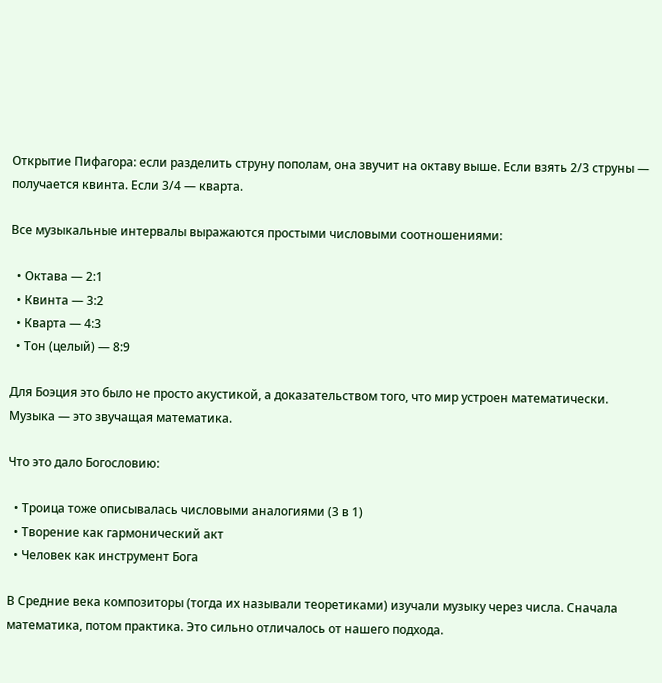Открытие Пифагора: если разделить струну пополам, она звучит на октаву выше. Если взять 2/3 струны — получается квинта. Если 3/4 — кварта.

Все музыкальные интервалы выражаются простыми числовыми соотношениями:

  • Октава — 2:1
  • Квинта — 3:2
  • Кварта — 4:3
  • Тон (целый) — 8:9

Для Боэция это было не просто акустикой, а доказательством того, что мир устроен математически. Музыка — это звучащая математика.

Что это дало Богословию:

  • Троица тоже описывалась числовыми аналогиями (3 в 1)
  • Творение как гармонический акт
  • Человек как инструмент Бога

В Средние века композиторы (тогда их называли теоретиками) изучали музыку через числа. Сначала математика, потом практика. Это сильно отличалось от нашего подхода.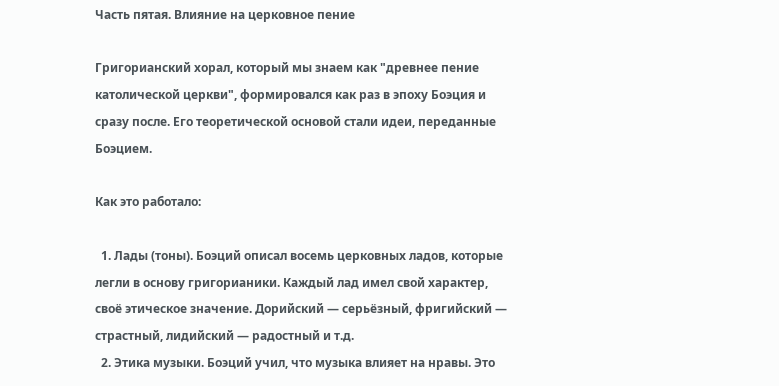Часть пятая. Влияние на церковное пение

Григорианский хорал, который мы знаем как "древнее пение католической церкви", формировался как раз в эпоху Боэция и сразу после. Его теоретической основой стали идеи, переданные Боэцием.

Как это работало:

  1. Лады (тоны). Боэций описал восемь церковных ладов, которые легли в основу григорианики. Каждый лад имел свой характер, своё этическое значение. Дорийский — серьёзный, фригийский — страстный, лидийский — радостный и т.д.
  2. Этика музыки. Боэций учил, что музыка влияет на нравы. Это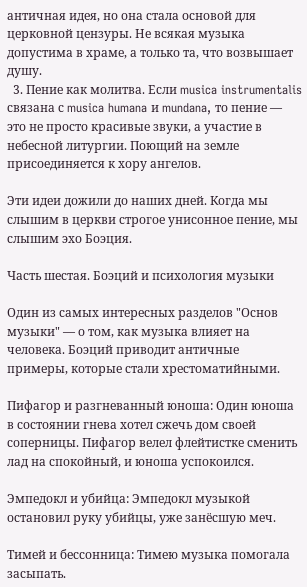античная идея, но она стала основой для церковной цензуры. Не всякая музыка допустима в храме, а только та, что возвышает душу.
  3. Пение как молитва. Если musica instrumentalis связана с musica humana и mundana, то пение — это не просто красивые звуки, а участие в небесной литургии. Поющий на земле присоединяется к хору ангелов.

Эти идеи дожили до наших дней. Когда мы слышим в церкви строгое унисонное пение, мы слышим эхо Боэция.

Часть шестая. Боэций и психология музыки

Один из самых интересных разделов "Основ музыки" — о том, как музыка влияет на человека. Боэций приводит античные примеры, которые стали хрестоматийными.

Пифагор и разгневанный юноша: Один юноша в состоянии гнева хотел сжечь дом своей соперницы. Пифагор велел флейтистке сменить лад на спокойный, и юноша успокоился.

Эмпедокл и убийца: Эмпедокл музыкой остановил руку убийцы, уже занёсшую меч.

Тимей и бессонница: Тимею музыка помогала засыпать.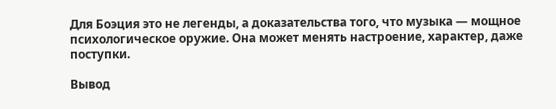Для Боэция это не легенды, а доказательства того, что музыка — мощное психологическое оружие. Она может менять настроение, характер, даже поступки.

Вывод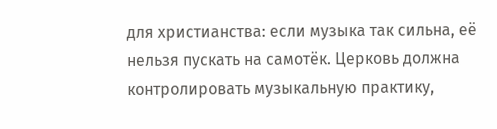для христианства: если музыка так сильна, её нельзя пускать на самотёк. Церковь должна контролировать музыкальную практику,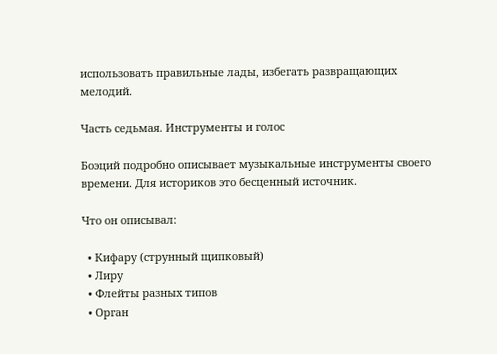использовать правильные лады, избегать развращающих мелодий.

Часть седьмая. Инструменты и голос

Боэций подробно описывает музыкальные инструменты своего времени. Для историков это бесценный источник.

Что он описывал:

  • Кифару (струнный щипковый)
  • Лиру
  • Флейты разных типов
  • Орган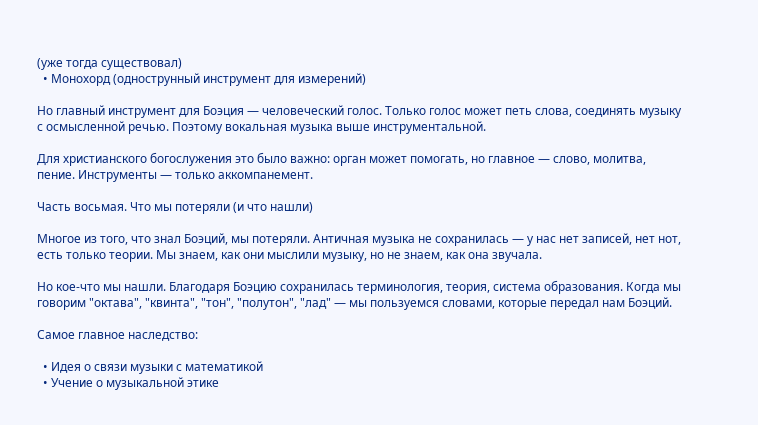(уже тогда существовал)
  • Монохорд (однострунный инструмент для измерений)

Но главный инструмент для Боэция — человеческий голос. Только голос может петь слова, соединять музыку с осмысленной речью. Поэтому вокальная музыка выше инструментальной.

Для христианского богослужения это было важно: орган может помогать, но главное — слово, молитва, пение. Инструменты — только аккомпанемент.

Часть восьмая. Что мы потеряли (и что нашли)

Многое из того, что знал Боэций, мы потеряли. Античная музыка не сохранилась — у нас нет записей, нет нот, есть только теории. Мы знаем, как они мыслили музыку, но не знаем, как она звучала.

Но кое-что мы нашли. Благодаря Боэцию сохранилась терминология, теория, система образования. Когда мы говорим "октава", "квинта", "тон", "полутон", "лад" — мы пользуемся словами, которые передал нам Боэций.

Самое главное наследство:

  • Идея о связи музыки с математикой
  • Учение о музыкальной этике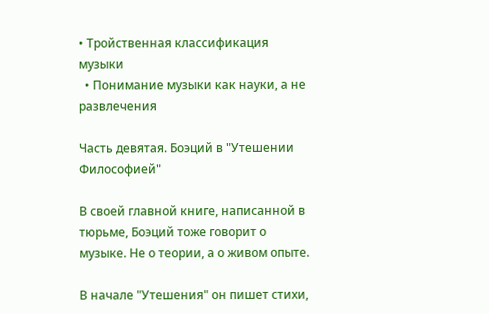• Тройственная классификация музыки
  • Понимание музыки как науки, а не развлечения

Часть девятая. Боэций в "Утешении Философией"

В своей главной книге, написанной в тюрьме, Боэций тоже говорит о музыке. Не о теории, а о живом опыте.

В начале "Утешения" он пишет стихи,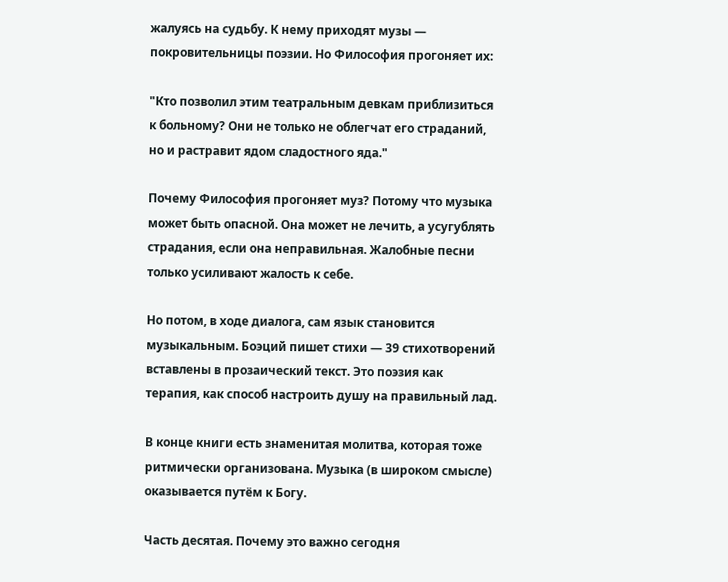жалуясь на судьбу. К нему приходят музы — покровительницы поэзии. Но Философия прогоняет их:

"Кто позволил этим театральным девкам приблизиться к больному? Они не только не облегчат его страданий, но и растравит ядом сладостного яда."

Почему Философия прогоняет муз? Потому что музыка может быть опасной. Она может не лечить, а усугублять страдания, если она неправильная. Жалобные песни только усиливают жалость к себе.

Но потом, в ходе диалога, сам язык становится музыкальным. Боэций пишет стихи — 39 стихотворений вставлены в прозаический текст. Это поэзия как терапия, как способ настроить душу на правильный лад.

В конце книги есть знаменитая молитва, которая тоже ритмически организована. Музыка (в широком смысле) оказывается путём к Богу.

Часть десятая. Почему это важно сегодня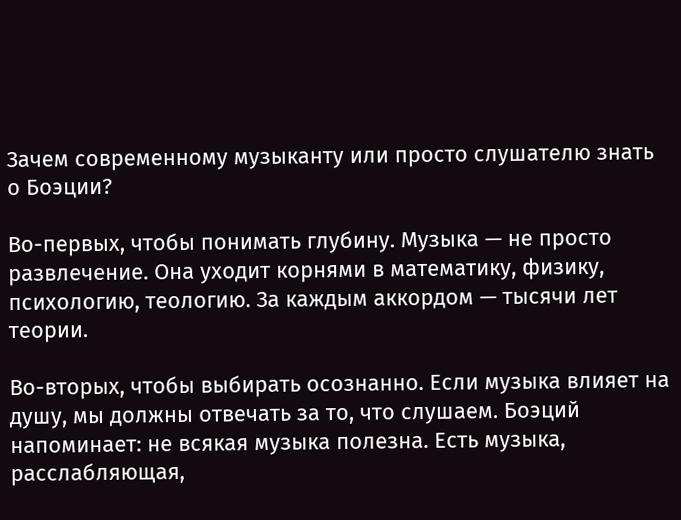Зачем современному музыканту или просто слушателю знать о Боэции?

Во-первых, чтобы понимать глубину. Музыка — не просто развлечение. Она уходит корнями в математику, физику, психологию, теологию. За каждым аккордом — тысячи лет теории.

Во-вторых, чтобы выбирать осознанно. Если музыка влияет на душу, мы должны отвечать за то, что слушаем. Боэций напоминает: не всякая музыка полезна. Есть музыка, расслабляющая,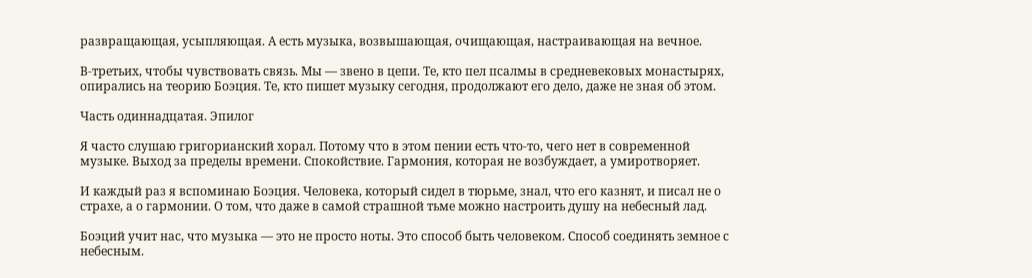развращающая, усыпляющая. А есть музыка, возвышающая, очищающая, настраивающая на вечное.

В-третьих, чтобы чувствовать связь. Мы — звено в цепи. Те, кто пел псалмы в средневековых монастырях, опирались на теорию Боэция. Те, кто пишет музыку сегодня, продолжают его дело, даже не зная об этом.

Часть одиннадцатая. Эпилог

Я часто слушаю григорианский хорал. Потому что в этом пении есть что-то, чего нет в современной музыке. Выход за пределы времени. Спокойствие. Гармония, которая не возбуждает, а умиротворяет.

И каждый раз я вспоминаю Боэция. Человека, который сидел в тюрьме, знал, что его казнят, и писал не о страхе, а о гармонии. О том, что даже в самой страшной тьме можно настроить душу на небесный лад.

Боэций учит нас, что музыка — это не просто ноты. Это способ быть человеком. Способ соединять земное с небесным.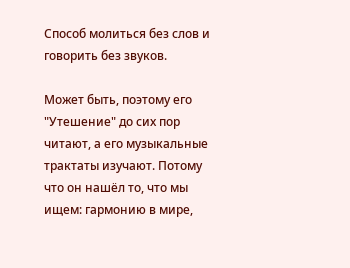Способ молиться без слов и говорить без звуков.

Может быть, поэтому его "Утешение" до сих пор читают, а его музыкальные трактаты изучают. Потому что он нашёл то, что мы ищем: гармонию в мире,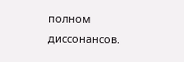полном диссонансов.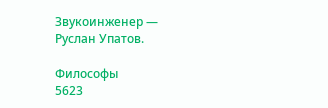Звукоинженер — Руслан Упатов.

Философы
5623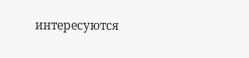интересуются